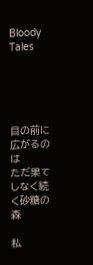Bloody Tales





目の前に広がるのは
ただ果てしなく続く砂糖の森

私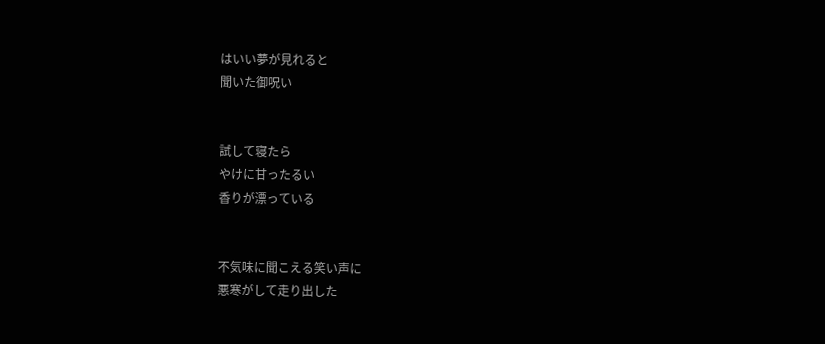はいい夢が見れると
聞いた御呪い


試して寝たら
やけに甘ったるい
香りが漂っている


不気味に聞こえる笑い声に
悪寒がして走り出した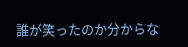誰が笑ったのか分からな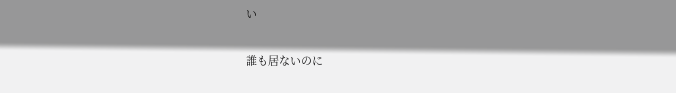い

誰も居ないのに